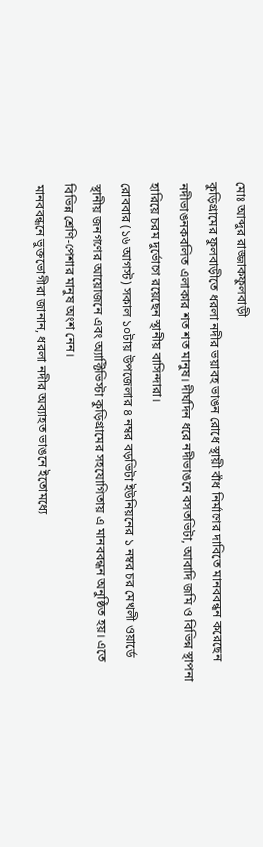মোঃ আব্দুর রাজ্জাকফুলবাড়ী
কুড়িগ্রামের ফুলবাড়ীতে ধরলা নদীর ভয়াবহ ভাঙন রোধে স্থায়ী বাঁধ নির্মাণের দাবিতে মানববন্ধন করেছেন নদীভাঙনকবলিত এলাকার শত শত মানুষ। দীর্ঘদিন ধরে নদীভাঙনে বসতভিটা, আবাদি জমি ও বিভিন্ন স্থাপনা হারিয়ে চরম দুর্ভোগে রয়েছেন স্থানীয় বাসিন্দারা।
রোববার (১৬ আগস্ট) সকাল ১০টায় উপজেলার ৪ নম্বর বড়ভিটা ইউনিয়নের ১ নম্বর চর মেখলী ওয়ার্ডে স্থানীয় জনগণের আয়োজনে এবং অ্যাক্টিভিস্টা কুড়িগ্রামের সহযোগিতায় এ মানববন্ধন অনুষ্ঠিত হয়। এতে বিভিন্ন শ্রেণি-পেশার মানুষ অংশ নেন।
মানববন্ধনে ভুক্তভোগীরা জানান, ধরলা নদীর অব্যাহত ভাঙনে ইতোমধ্যে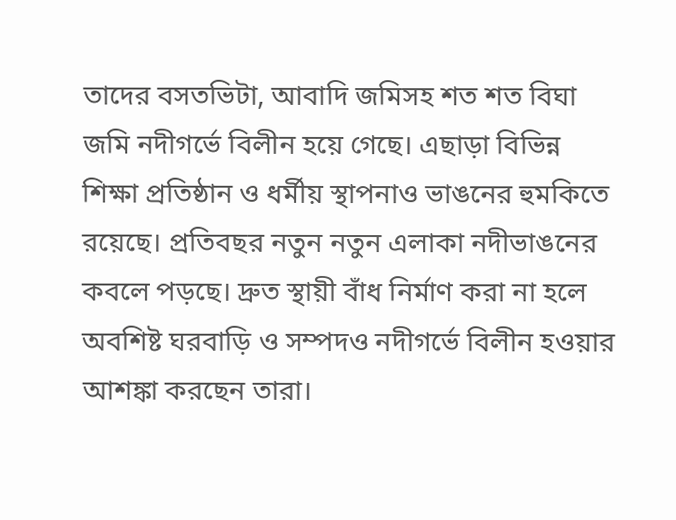তাদের বসতভিটা, আবাদি জমিসহ শত শত বিঘা জমি নদীগর্ভে বিলীন হয়ে গেছে। এছাড়া বিভিন্ন শিক্ষা প্রতিষ্ঠান ও ধর্মীয় স্থাপনাও ভাঙনের হুমকিতে রয়েছে। প্রতিবছর নতুন নতুন এলাকা নদীভাঙনের কবলে পড়ছে। দ্রুত স্থায়ী বাঁধ নির্মাণ করা না হলে অবশিষ্ট ঘরবাড়ি ও সম্পদও নদীগর্ভে বিলীন হওয়ার আশঙ্কা করছেন তারা।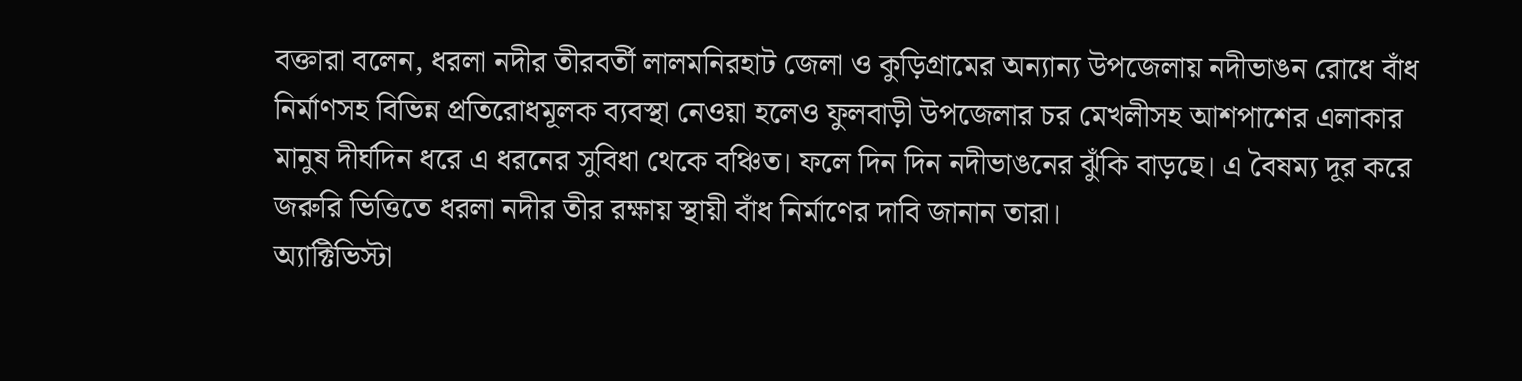বক্তারা বলেন, ধরলা নদীর তীরবর্তী লালমনিরহাট জেলা ও কুড়িগ্রামের অন্যান্য উপজেলায় নদীভাঙন রোধে বাঁধ নির্মাণসহ বিভিন্ন প্রতিরোধমূলক ব্যবস্থা নেওয়া হলেও ফুলবাড়ী উপজেলার চর মেখলীসহ আশপাশের এলাকার মানুষ দীর্ঘদিন ধরে এ ধরনের সুবিধা থেকে বঞ্চিত। ফলে দিন দিন নদীভাঙনের ঝুঁকি বাড়ছে। এ বৈষম্য দূর করে জরুরি ভিত্তিতে ধরলা নদীর তীর রক্ষায় স্থায়ী বাঁধ নির্মাণের দাবি জানান তারা।
অ্যাক্টিভিস্টা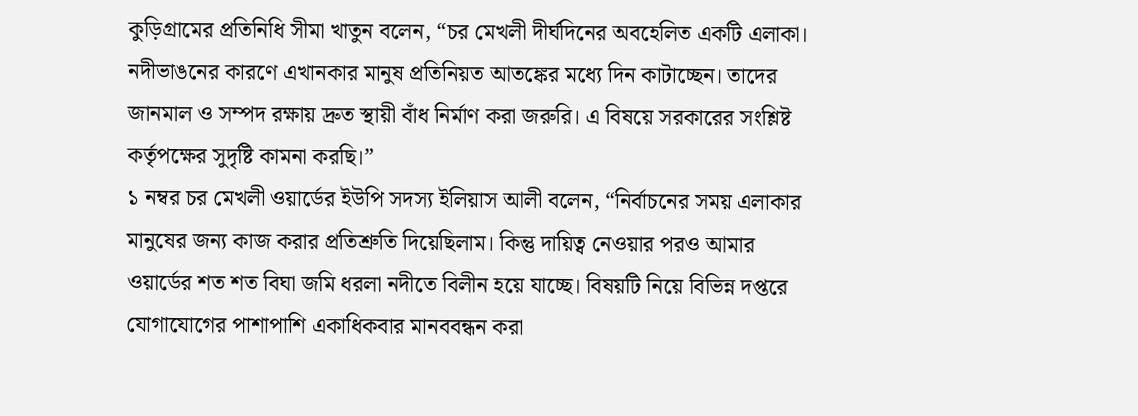কুড়িগ্রামের প্রতিনিধি সীমা খাতুন বলেন, “চর মেখলী দীর্ঘদিনের অবহেলিত একটি এলাকা। নদীভাঙনের কারণে এখানকার মানুষ প্রতিনিয়ত আতঙ্কের মধ্যে দিন কাটাচ্ছেন। তাদের জানমাল ও সম্পদ রক্ষায় দ্রুত স্থায়ী বাঁধ নির্মাণ করা জরুরি। এ বিষয়ে সরকারের সংশ্লিষ্ট কর্তৃপক্ষের সুদৃষ্টি কামনা করছি।”
১ নম্বর চর মেখলী ওয়ার্ডের ইউপি সদস্য ইলিয়াস আলী বলেন, “নির্বাচনের সময় এলাকার মানুষের জন্য কাজ করার প্রতিশ্রুতি দিয়েছিলাম। কিন্তু দায়িত্ব নেওয়ার পরও আমার ওয়ার্ডের শত শত বিঘা জমি ধরলা নদীতে বিলীন হয়ে যাচ্ছে। বিষয়টি নিয়ে বিভিন্ন দপ্তরে যোগাযোগের পাশাপাশি একাধিকবার মানববন্ধন করা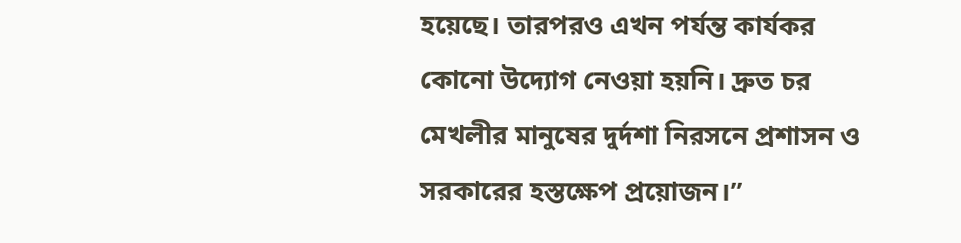হয়েছে। তারপরও এখন পর্যন্ত কার্যকর কোনো উদ্যোগ নেওয়া হয়নি। দ্রুত চর মেখলীর মানুষের দুর্দশা নিরসনে প্রশাসন ও সরকারের হস্তক্ষেপ প্রয়োজন।”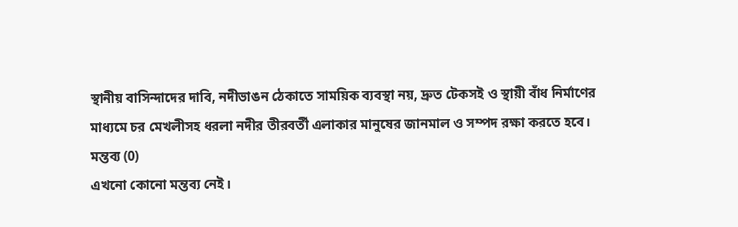স্থানীয় বাসিন্দাদের দাবি, নদীভাঙন ঠেকাতে সাময়িক ব্যবস্থা নয়, দ্রুত টেকসই ও স্থায়ী বাঁধ নির্মাণের মাধ্যমে চর মেখলীসহ ধরলা নদীর তীরবর্তী এলাকার মানুষের জানমাল ও সম্পদ রক্ষা করতে হবে।
মন্তব্য (0)
এখনো কোনো মন্তব্য নেই।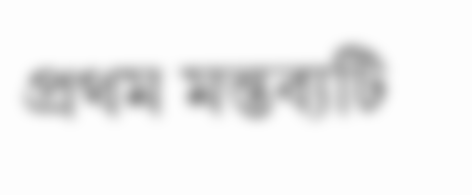প্রথম মন্তব্যটি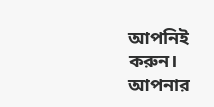আপনিই করুন।
আপনার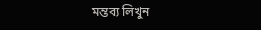মন্তব্য লিখুন